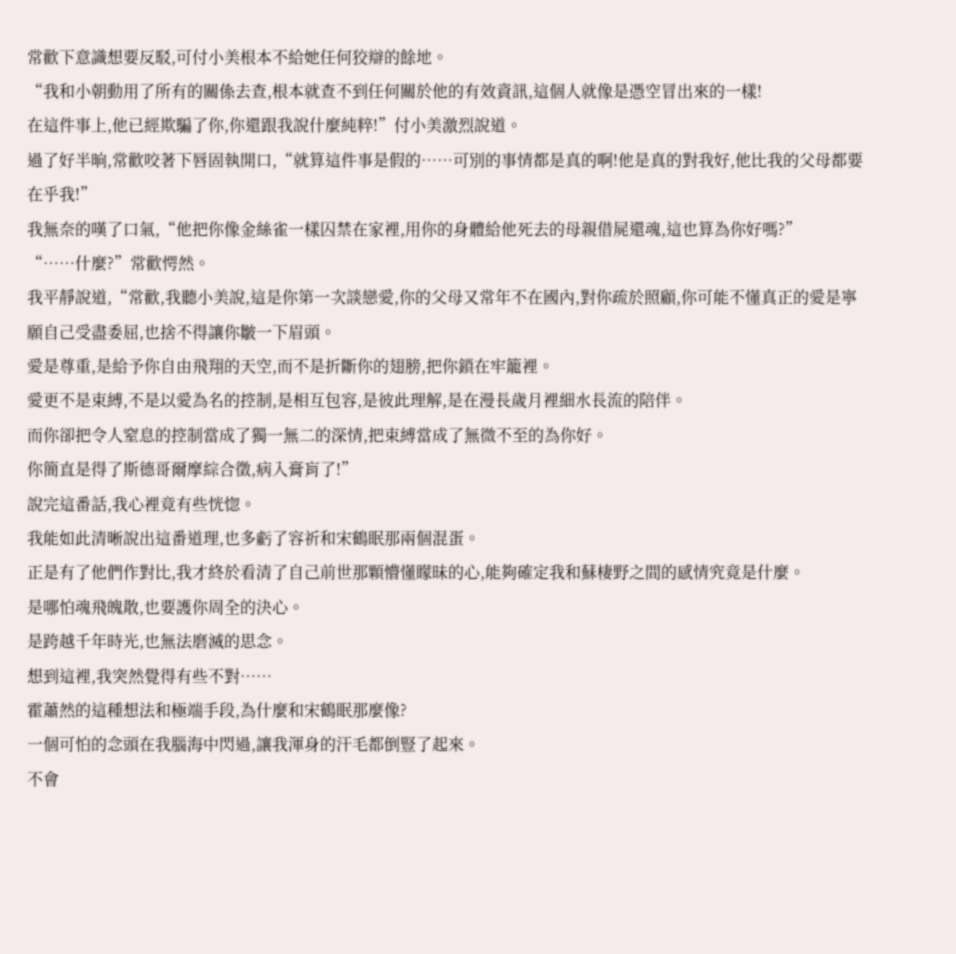常歡下意識想要反駁,可付小美根本不給她任何狡辯的餘地。
“我和小朝動用了所有的關係去查,根本就查不到任何關於他的有效資訊,這個人就像是憑空冒出來的一樣!
在這件事上,他已經欺騙了你,你還跟我說什麼純粹!”付小美激烈說道。
過了好半晌,常歡咬著下唇固執開口,“就算這件事是假的……可別的事情都是真的啊!他是真的對我好,他比我的父母都要在乎我!”
我無奈的嘆了口氣,“他把你像金絲雀一樣囚禁在家裡,用你的身體給他死去的母親借屍還魂,這也算為你好嗎?”
“……什麼?”常歡愕然。
我平靜說道,“常歡,我聽小美說,這是你第一次談戀愛,你的父母又常年不在國內,對你疏於照顧,你可能不懂真正的愛是寧願自己受盡委屈,也捨不得讓你皺一下眉頭。
愛是尊重,是給予你自由飛翔的天空,而不是折斷你的翅膀,把你鎖在牢籠裡。
愛更不是束縛,不是以愛為名的控制,是相互包容,是彼此理解,是在漫長歲月裡細水長流的陪伴。
而你卻把令人窒息的控制當成了獨一無二的深情,把束縛當成了無微不至的為你好。
你簡直是得了斯德哥爾摩綜合徵,病入膏肓了!”
說完這番話,我心裡竟有些恍惚。
我能如此清晰說出這番道理,也多虧了容祈和宋鶴眠那兩個混蛋。
正是有了他們作對比,我才終於看清了自己前世那顆懵懂矇昧的心,能夠確定我和蘇棲野之間的感情究竟是什麼。
是哪怕魂飛魄散,也要護你周全的決心。
是跨越千年時光,也無法磨滅的思念。
想到這裡,我突然覺得有些不對……
霍蕭然的這種想法和極端手段,為什麼和宋鶴眠那麼像?
一個可怕的念頭在我腦海中閃過,讓我渾身的汗毛都倒豎了起來。
不會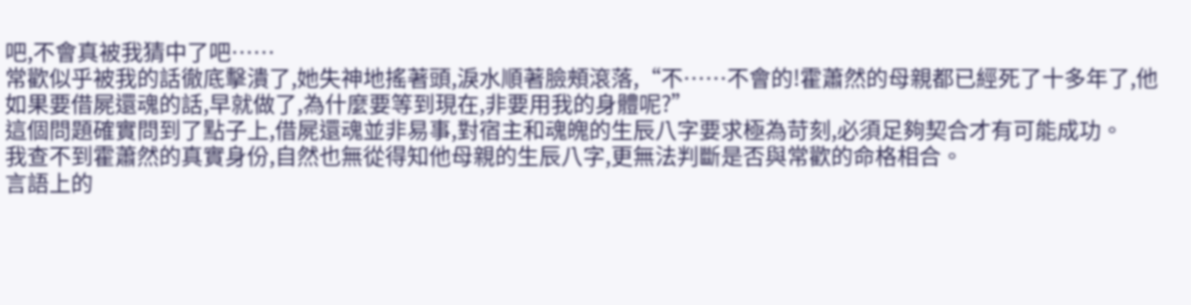吧,不會真被我猜中了吧……
常歡似乎被我的話徹底擊潰了,她失神地搖著頭,淚水順著臉頰滾落,“不……不會的!霍蕭然的母親都已經死了十多年了,他如果要借屍還魂的話,早就做了,為什麼要等到現在,非要用我的身體呢?”
這個問題確實問到了點子上,借屍還魂並非易事,對宿主和魂魄的生辰八字要求極為苛刻,必須足夠契合才有可能成功。
我查不到霍蕭然的真實身份,自然也無從得知他母親的生辰八字,更無法判斷是否與常歡的命格相合。
言語上的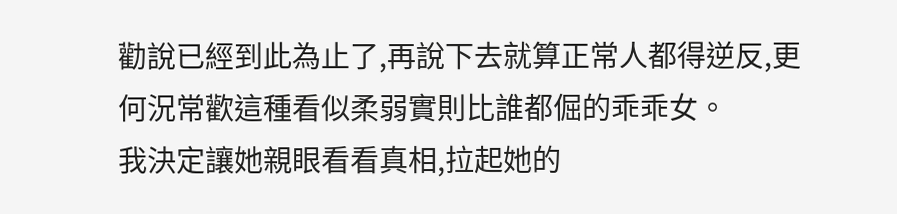勸說已經到此為止了,再說下去就算正常人都得逆反,更何況常歡這種看似柔弱實則比誰都倔的乖乖女。
我決定讓她親眼看看真相,拉起她的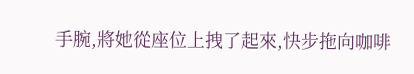手腕,將她從座位上拽了起來,快步拖向咖啡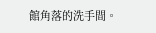館角落的洗手間。